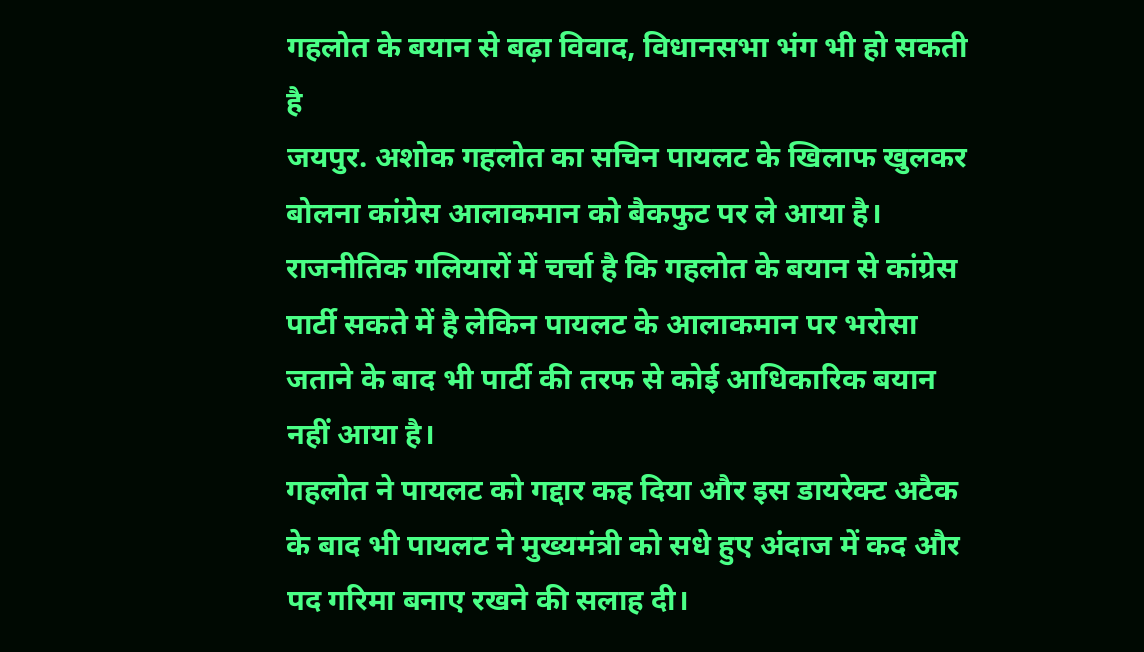गहलोत के बयान से बढ़ा विवाद, विधानसभा भंग भी हो सकती है
जयपुर. अशोक गहलोत का सचिन पायलट के खिलाफ खुलकर बोलना कांग्रेस आलाकमान को बैकफुट पर ले आया है। राजनीतिक गलियारों में चर्चा है कि गहलोत के बयान से कांग्रेस पार्टी सकते में है लेकिन पायलट के आलाकमान पर भरोसा जताने के बाद भी पार्टी की तरफ से कोई आधिकारिक बयान नहीं आया है।
गहलोत ने पायलट को गद्दार कह दिया और इस डायरेक्ट अटैक के बाद भी पायलट ने मुख्यमंत्री को सधे हुए अंदाज में कद और पद गरिमा बनाए रखने की सलाह दी।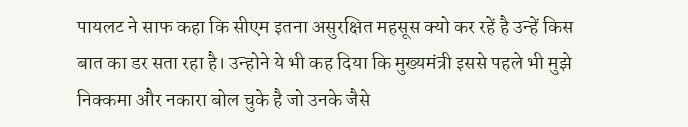पायलट ने साफ कहा कि सीएम इतना असुरक्षित महसूस क्यो कर रहें है उन्हें किस बात का डर सता रहा है। उन्होने ये भी कह दिया कि मुख्यमंत्री इससे पहले भी मुझे निक्कमा और नकारा बोल चुके है जो उनके जैसे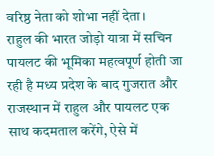वरिष्ठ नेता को शोभा नहीं देता।
राहुल की भारत जोड़ो यात्रा में सचिन पायलट की भूमिका महत्वपूर्ण होती जा रही है मध्य प्रदेश के बाद गुजरात और राजस्थान में राहुल और पायलट एक साथ कदमताल करेंगे, ऐसे में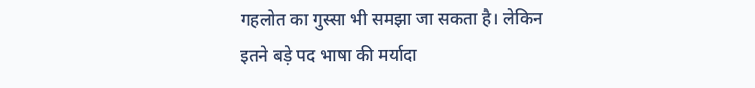गहलोत का गुस्सा भी समझा जा सकता है। लेकिन इतने बड़े पद भाषा की मर्यादा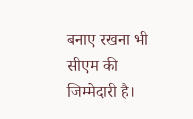बनाए रखना भी सीएम की जिम्मेदारी है।